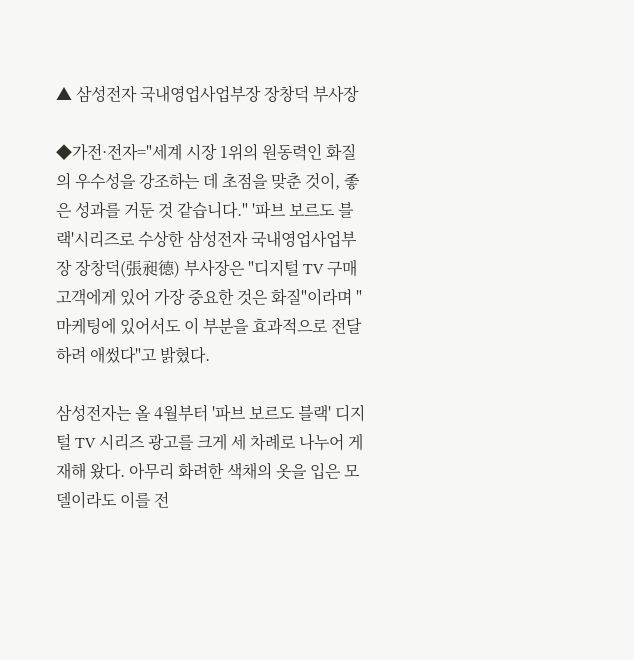▲ 삼성전자 국내영업사업부장 장창덕 부사장

◆가전·전자="세계 시장 1위의 원동력인 화질의 우수성을 강조하는 데 초점을 맞춘 것이, 좋은 성과를 거둔 것 같습니다." '파브 보르도 블랙'시리즈로 수상한 삼성전자 국내영업사업부장 장창덕(張昶德) 부사장은 "디지털 TV 구매 고객에게 있어 가장 중요한 것은 화질"이라며 "마케팅에 있어서도 이 부분을 효과적으로 전달하려 애썼다"고 밝혔다.

삼성전자는 올 4월부터 '파브 보르도 블랙' 디지털 TV 시리즈 광고를 크게 세 차례로 나누어 게재해 왔다. 아무리 화려한 색채의 옷을 입은 모델이라도 이를 전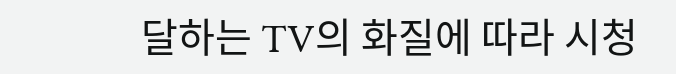달하는 TV의 화질에 따라 시청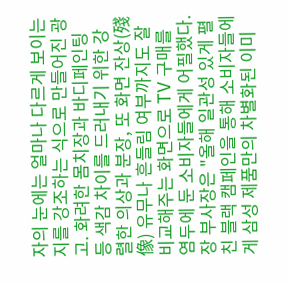자의 눈에는 얼마나 다르게 보이는 지를 강조하는 식으로 만들어진 광고. 화려한 몸치장과 바디페인팅 등 색감 차이를 드러내기 위한 강렬한 의상과 분장, 또 화면 잔상(殘像) 유무나 흔들림 여부까지도 잘 비교해주는 화면으로 TV 구매를 염두에 둔 소비자들에게 어필했다. 장 부사장은 "올해 일관성 있게 펼친 블랙 캠페인을 통해 소비자들에게 삼성 제품만의 차별화된 이미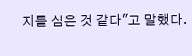지를 심은 것 같다"고 말했다.